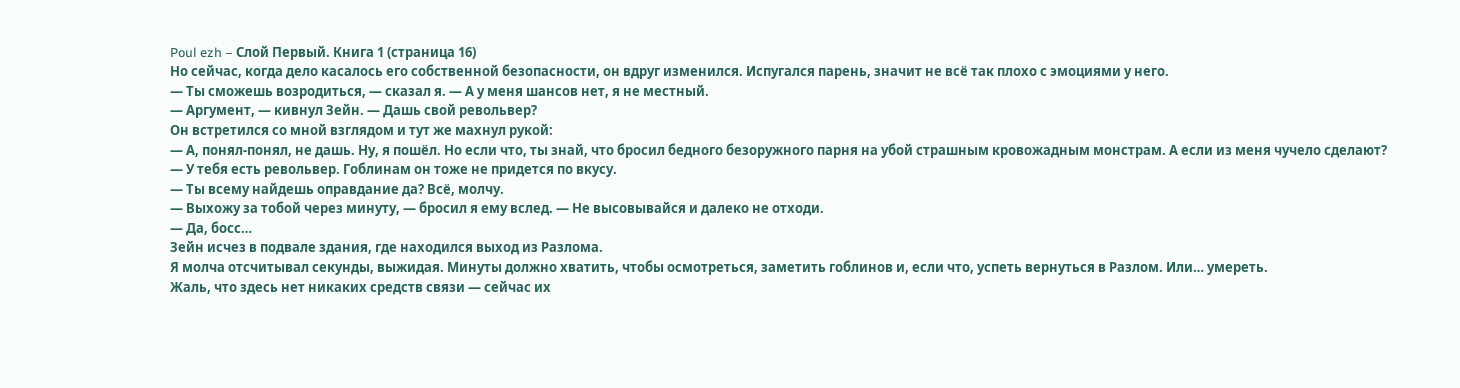Poul ezh – Слой Первый. Книга 1 (страница 16)
Но сейчас, когда дело касалось его собственной безопасности, он вдруг изменился. Испугался парень, значит не всё так плохо с эмоциями у него.
— Ты сможешь возродиться, — сказал я. — А у меня шансов нет, я не местный.
— Аргумент, — кивнул Зейн. — Дашь свой револьвер?
Он встретился со мной взглядом и тут же махнул рукой:
— А, понял-понял, не дашь. Ну, я пошёл. Но если что, ты знай, что бросил бедного безоружного парня на убой страшным кровожадным монстрам. А если из меня чучело сделают?
— У тебя есть револьвер. Гоблинам он тоже не придется по вкусу.
— Ты всему найдешь оправдание да? Всё, молчу.
— Выхожу за тобой через минуту, — бросил я ему вслед. — Не высовывайся и далеко не отходи.
— Да, босс…
Зейн исчез в подвале здания, где находился выход из Разлома.
Я молча отсчитывал секунды, выжидая. Минуты должно хватить, чтобы осмотреться, заметить гоблинов и, если что, успеть вернуться в Разлом. Или… умереть.
Жаль, что здесь нет никаких средств связи — сейчас их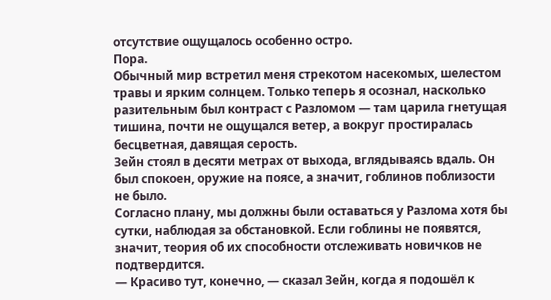отсутствие ощущалось особенно остро.
Пора.
Обычный мир встретил меня стрекотом насекомых, шелестом травы и ярким солнцем. Только теперь я осознал, насколько разительным был контраст с Разломом — там царила гнетущая тишина, почти не ощущался ветер, а вокруг простиралась бесцветная, давящая серость.
Зейн стоял в десяти метрах от выхода, вглядываясь вдаль. Он был спокоен, оружие на поясе, а значит, гоблинов поблизости не было.
Согласно плану, мы должны были оставаться у Разлома хотя бы сутки, наблюдая за обстановкой. Если гоблины не появятся, значит, теория об их способности отслеживать новичков не подтвердится.
— Красиво тут, конечно, — сказал Зейн, когда я подошёл к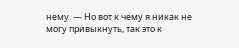нему. — Но вот к чему я никак не могу привыкнуть, так это к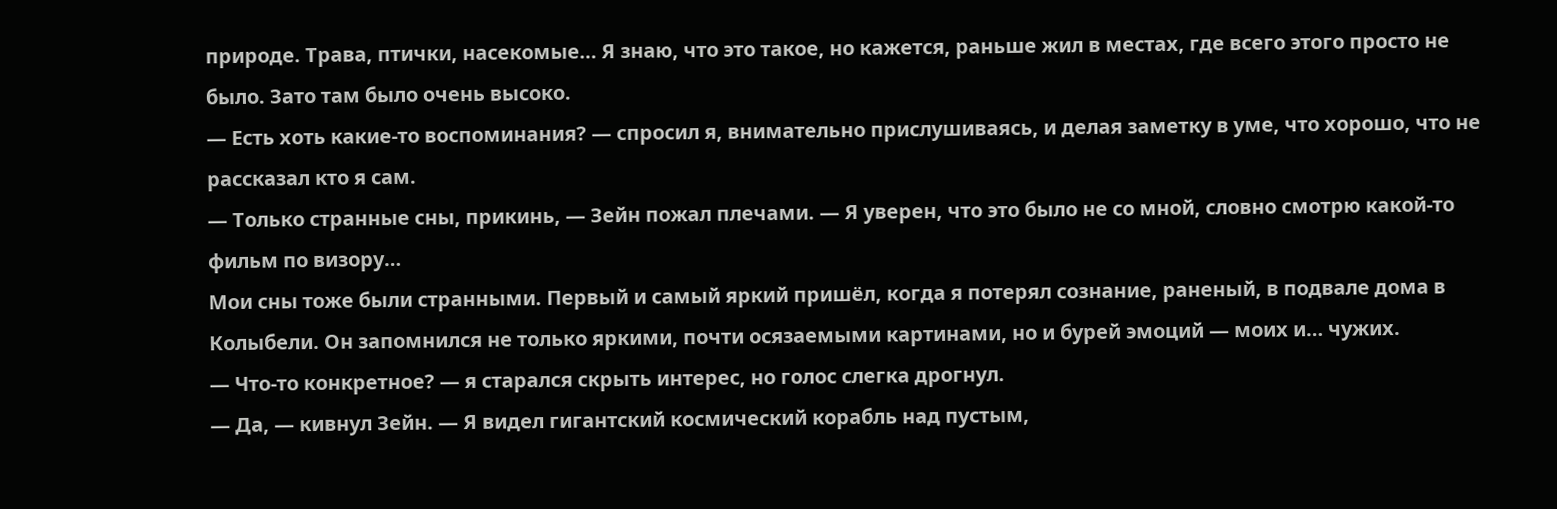природе. Трава, птички, насекомые… Я знаю, что это такое, но кажется, раньше жил в местах, где всего этого просто не было. Зато там было очень высоко.
— Есть хоть какие-то воспоминания? — спросил я, внимательно прислушиваясь, и делая заметку в уме, что хорошо, что не рассказал кто я сам.
— Только странные сны, прикинь, — Зейн пожал плечами. — Я уверен, что это было не со мной, словно смотрю какой-то фильм по визору…
Мои сны тоже были странными. Первый и самый яркий пришёл, когда я потерял сознание, раненый, в подвале дома в Колыбели. Он запомнился не только яркими, почти осязаемыми картинами, но и бурей эмоций — моих и… чужих.
— Что-то конкретное? — я старался скрыть интерес, но голос слегка дрогнул.
— Да, — кивнул Зейн. — Я видел гигантский космический корабль над пустым,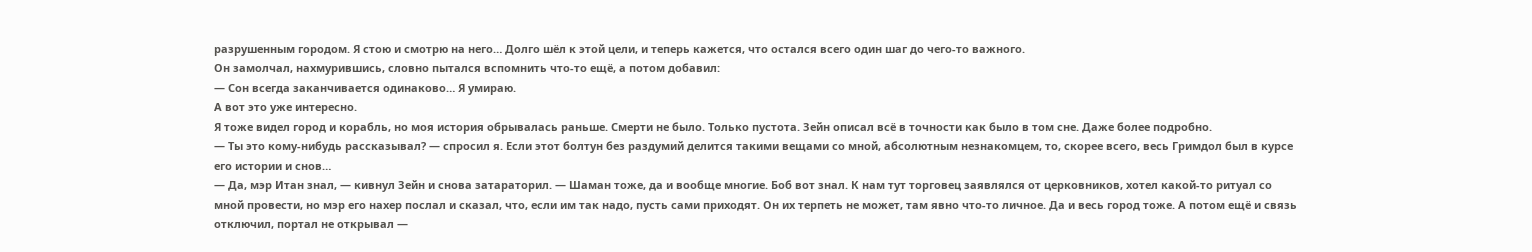разрушенным городом. Я стою и смотрю на него… Долго шёл к этой цели, и теперь кажется, что остался всего один шаг до чего-то важного.
Он замолчал, нахмурившись, словно пытался вспомнить что-то ещё, а потом добавил:
— Сон всегда заканчивается одинаково… Я умираю.
А вот это уже интересно.
Я тоже видел город и корабль, но моя история обрывалась раньше. Смерти не было. Только пустота. Зейн описал всё в точности как было в том сне. Даже более подробно.
— Ты это кому-нибудь рассказывал? — спросил я. Если этот болтун без раздумий делится такими вещами со мной, абсолютным незнакомцем, то, скорее всего, весь Гримдол был в курсе его истории и снов…
— Да, мэр Итан знал, — кивнул Зейн и снова затараторил. — Шаман тоже, да и вообще многие. Боб вот знал. К нам тут торговец заявлялся от церковников, хотел какой-то ритуал со мной провести, но мэр его нахер послал и сказал, что, если им так надо, пусть сами приходят. Он их терпеть не может, там явно что-то личное. Да и весь город тоже. А потом ещё и связь отключил, портал не открывал —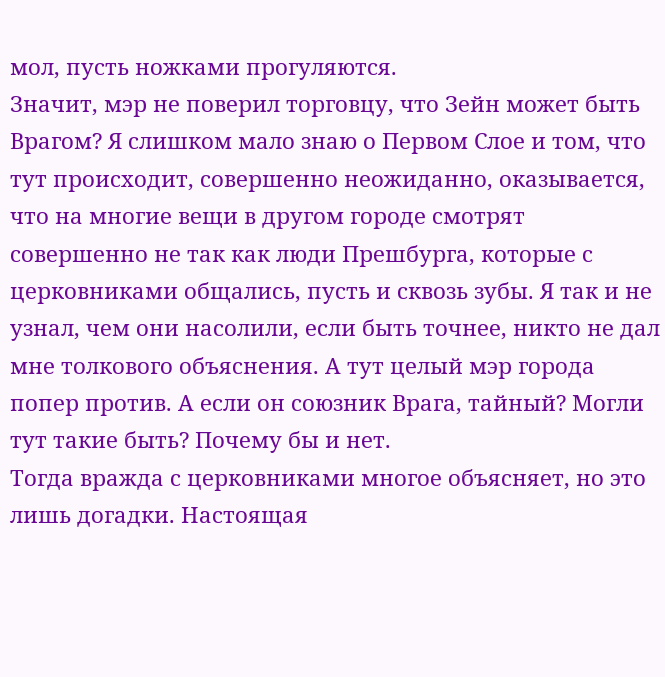мол, пусть ножками прогуляются.
Значит, мэр не поверил торговцу, что Зейн может быть Врагом? Я слишком мало знаю о Первом Слое и том, что тут происходит, совершенно неожиданно, оказывается, что на многие вещи в другом городе смотрят совершенно не так как люди Прешбурга, которые с церковниками общались, пусть и сквозь зубы. Я так и не узнал, чем они насолили, если быть точнее, никто не дал мне толкового объяснения. А тут целый мэр города попер против. А если он союзник Врага, тайный? Могли тут такие быть? Почему бы и нет.
Тогда вражда с церковниками многое объясняет, но это лишь догадки. Настоящая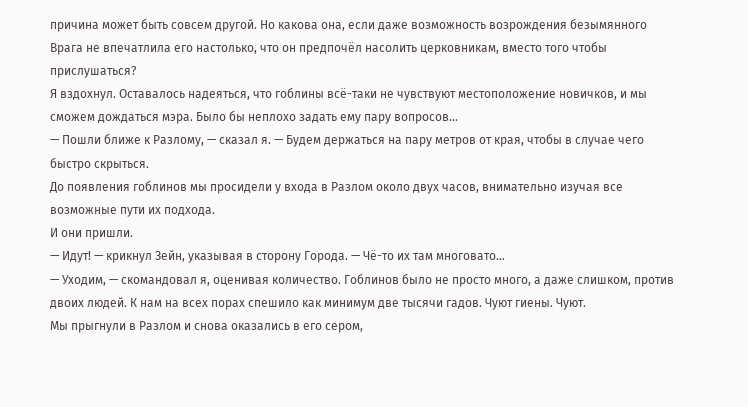причина может быть совсем другой. Но какова она, если даже возможность возрождения безымянного Врага не впечатлила его настолько, что он предпочёл насолить церковникам, вместо того чтобы прислушаться?
Я вздохнул. Оставалось надеяться, что гоблины всё-таки не чувствуют местоположение новичков, и мы сможем дождаться мэра. Было бы неплохо задать ему пару вопросов…
— Пошли ближе к Разлому, — сказал я. — Будем держаться на пару метров от края, чтобы в случае чего быстро скрыться.
До появления гоблинов мы просидели у входа в Разлом около двух часов, внимательно изучая все возможные пути их подхода.
И они пришли.
— Идут! — крикнул Зейн, указывая в сторону Города. — Чё-то их там многовато…
— Уходим, — скомандовал я, оценивая количество. Гоблинов было не просто много, а даже слишком, против двоих людей. К нам на всех порах спешило как минимум две тысячи гадов. Чуют гиены. Чуют.
Мы прыгнули в Разлом и снова оказались в его сером,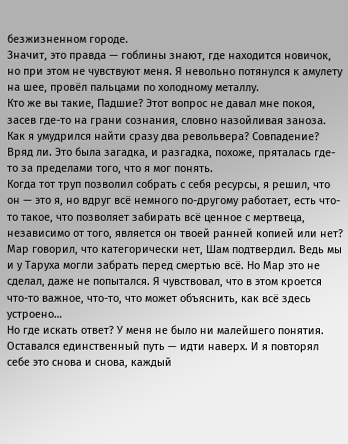безжизненном городе.
Значит, это правда — гоблины знают, где находится новичок, но при этом не чувствуют меня. Я невольно потянулся к амулету на шее, провёл пальцами по холодному металлу.
Кто же вы такие, Падшие? Этот вопрос не давал мне покоя, засев где-то на грани сознания, словно назойливая заноза.
Как я умудрился найти сразу два револьвера? Совпадение? Вряд ли. Это была загадка, и разгадка, похоже, пряталась где-то за пределами того, что я мог понять.
Когда тот труп позволил собрать с себя ресурсы, я решил, что он — это я, но вдруг всё немного по-другому работает, есть что-то такое, что позволяет забирать всё ценное с мертвеца, независимо от того, является он твоей ранней копией или нет? Мар говорил, что категорически нет, Шам подтвердил. Ведь мы и у Таруха могли забрать перед смертью всё. Но Мар это не сделал, даже не попытался. Я чувствовал, что в этом кроется что-то важное, что-то, что может объяснить, как всё здесь устроено…
Но где искать ответ? У меня не было ни малейшего понятия.
Оставался единственный путь — идти наверх. И я повторял себе это снова и снова, каждый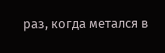раз, когда метался в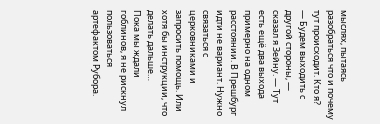мыслях, пытаясь разобраться что и почему тут происходит. Кто я?
— Будем выходить с другой стороны, — сказал я Зейну. — Тут есть ещё два выхода примерно на одном расстоянии. В Прешбург идти не вариант. Нужно связаться с церковниками и запросить помощь. Или хотя бы инструкции, что делать дальше…
Пока мы ждали гоблинов, я не рискнул пользоваться артефактом Рубора.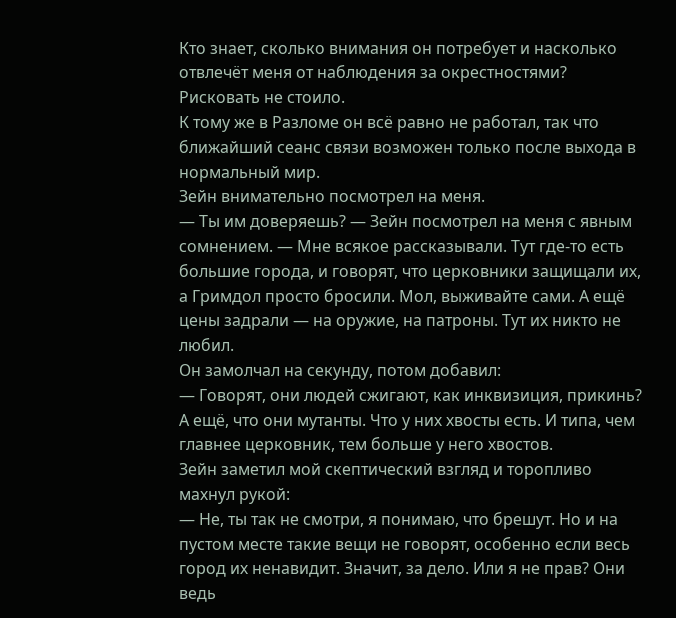Кто знает, сколько внимания он потребует и насколько отвлечёт меня от наблюдения за окрестностями? Рисковать не стоило.
К тому же в Разломе он всё равно не работал, так что ближайший сеанс связи возможен только после выхода в нормальный мир.
Зейн внимательно посмотрел на меня.
— Ты им доверяешь? — Зейн посмотрел на меня с явным сомнением. — Мне всякое рассказывали. Тут где-то есть большие города, и говорят, что церковники защищали их, а Гримдол просто бросили. Мол, выживайте сами. А ещё цены задрали — на оружие, на патроны. Тут их никто не любил.
Он замолчал на секунду, потом добавил:
— Говорят, они людей сжигают, как инквизиция, прикинь? А ещё, что они мутанты. Что у них хвосты есть. И типа, чем главнее церковник, тем больше у него хвостов.
Зейн заметил мой скептический взгляд и торопливо махнул рукой:
— Не, ты так не смотри, я понимаю, что брешут. Но и на пустом месте такие вещи не говорят, особенно если весь город их ненавидит. Значит, за дело. Или я не прав? Они ведь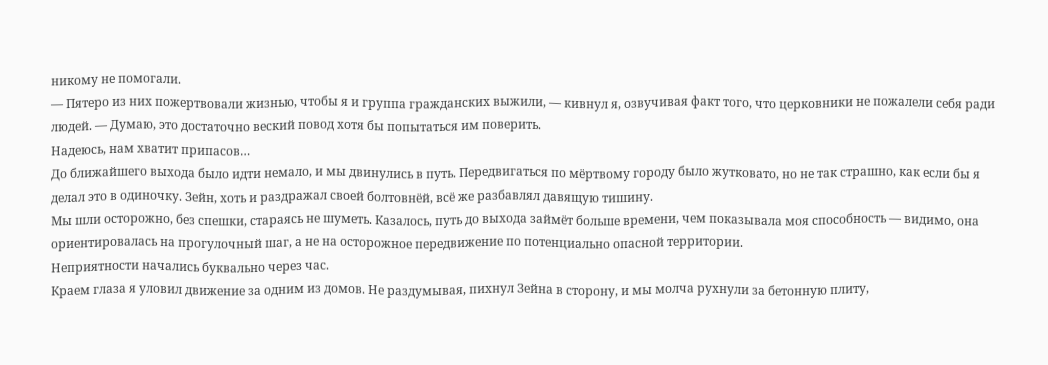никому не помогали.
— Пятеро из них пожертвовали жизнью, чтобы я и группа гражданских выжили, — кивнул я, озвучивая факт того, что церковники не пожалели себя ради людей. — Думаю, это достаточно веский повод хотя бы попытаться им поверить.
Надеюсь, нам хватит припасов…
До ближайшего выхода было идти немало, и мы двинулись в путь. Передвигаться по мёртвому городу было жутковато, но не так страшно, как если бы я делал это в одиночку. Зейн, хоть и раздражал своей болтовнёй, всё же разбавлял давящую тишину.
Мы шли осторожно, без спешки, стараясь не шуметь. Казалось, путь до выхода займёт больше времени, чем показывала моя способность — видимо, она ориентировалась на прогулочный шаг, а не на осторожное передвижение по потенциально опасной территории.
Неприятности начались буквально через час.
Краем глаза я уловил движение за одним из домов. Не раздумывая, пихнул Зейна в сторону, и мы молча рухнули за бетонную плиту,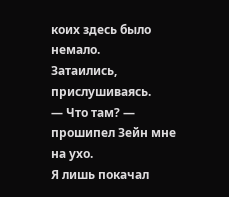коих здесь было немало.
Затаились, прислушиваясь.
— Что там? — прошипел Зейн мне на ухо.
Я лишь покачал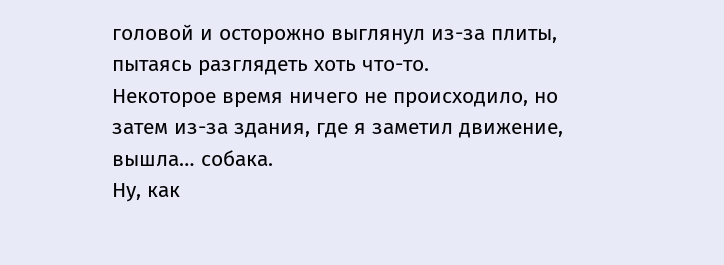головой и осторожно выглянул из-за плиты, пытаясь разглядеть хоть что-то.
Некоторое время ничего не происходило, но затем из-за здания, где я заметил движение, вышла… собака.
Ну, как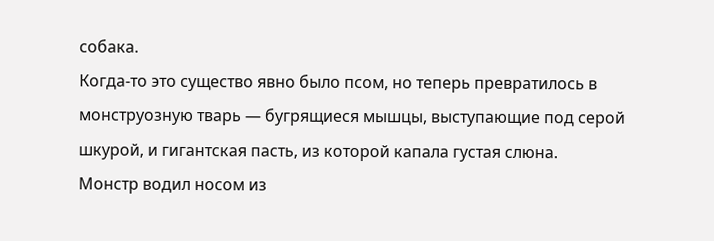собака.
Когда-то это существо явно было псом, но теперь превратилось в монструозную тварь — бугрящиеся мышцы, выступающие под серой шкурой, и гигантская пасть, из которой капала густая слюна.
Монстр водил носом из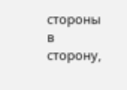стороны в сторону,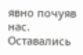явно почуяв нас. Оставались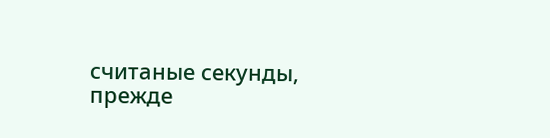считаные секунды, прежде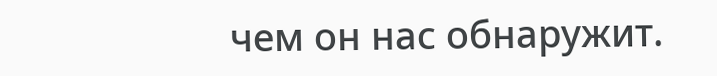чем он нас обнаружит.